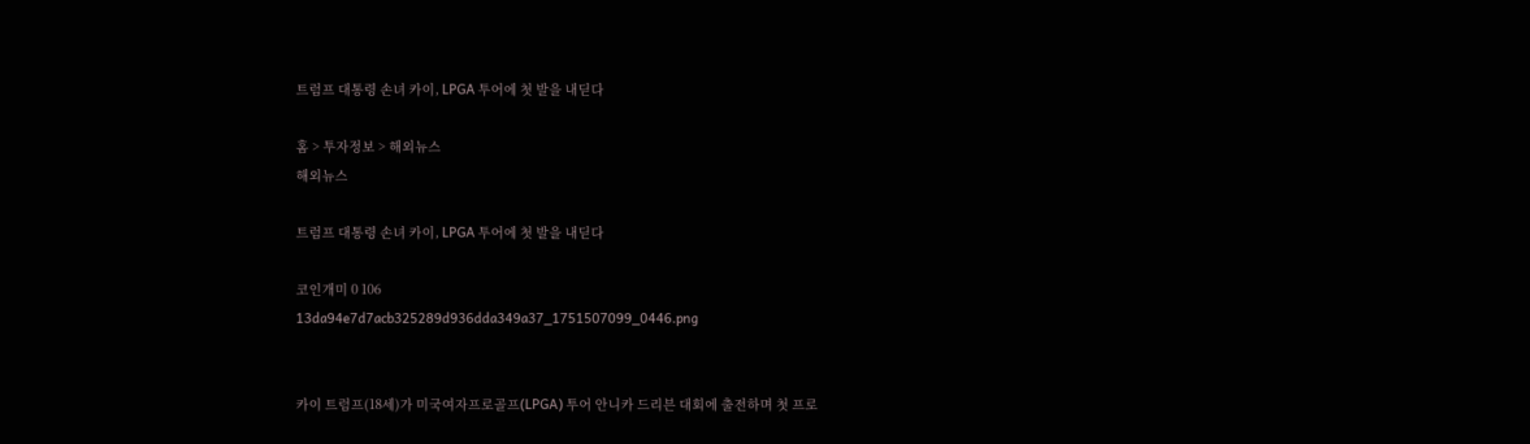트럼프 대통령 손녀 카이, LPGA 투어에 첫 발을 내딛다

홈 > 투자정보 > 해외뉴스
해외뉴스

트럼프 대통령 손녀 카이, LPGA 투어에 첫 발을 내딛다

코인개미 0 106
13da94e7d7acb325289d936dda349a37_1751507099_0446.png


카이 트럼프(18세)가 미국여자프로골프(LPGA) 투어 안니카 드리븐 대회에 출전하며 첫 프로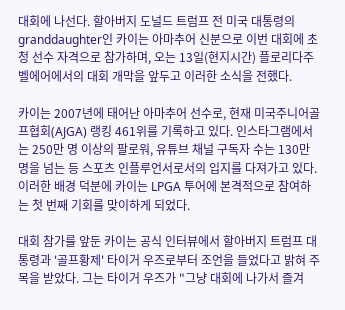대회에 나선다. 할아버지 도널드 트럼프 전 미국 대통령의 granddaughter인 카이는 아마추어 신분으로 이번 대회에 초청 선수 자격으로 참가하며, 오는 13일(현지시간) 플로리다주 벨에어에서의 대회 개막을 앞두고 이러한 소식을 전했다.

카이는 2007년에 태어난 아마추어 선수로, 현재 미국주니어골프협회(AJGA) 랭킹 461위를 기록하고 있다. 인스타그램에서는 250만 명 이상의 팔로워, 유튜브 채널 구독자 수는 130만 명을 넘는 등 스포츠 인플루언서로서의 입지를 다져가고 있다. 이러한 배경 덕분에 카이는 LPGA 투어에 본격적으로 참여하는 첫 번째 기회를 맞이하게 되었다.

대회 참가를 앞둔 카이는 공식 인터뷰에서 할아버지 트럼프 대통령과 '골프황제' 타이거 우즈로부터 조언을 들었다고 밝혀 주목을 받았다. 그는 타이거 우즈가 "그냥 대회에 나가서 즐겨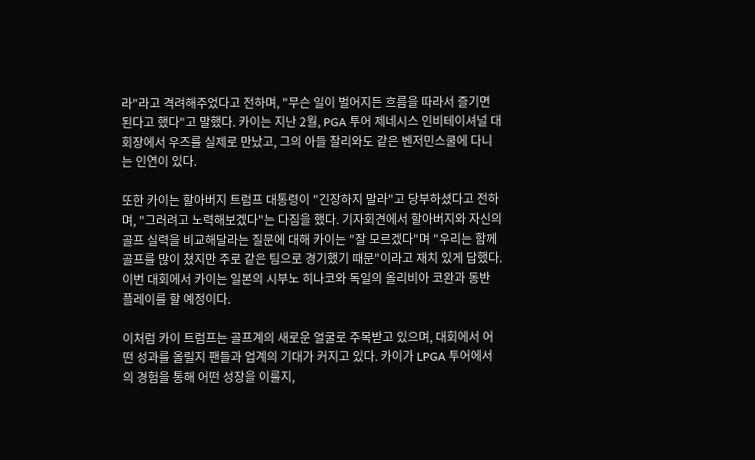라"라고 격려해주었다고 전하며, "무슨 일이 벌어지든 흐름을 따라서 즐기면 된다고 했다"고 말했다. 카이는 지난 2월, PGA 투어 제네시스 인비테이셔널 대회장에서 우즈를 실제로 만났고, 그의 아들 찰리와도 같은 벤저민스쿨에 다니는 인연이 있다.

또한 카이는 할아버지 트럼프 대통령이 "긴장하지 말라"고 당부하셨다고 전하며, "그러려고 노력해보겠다"는 다짐을 했다. 기자회견에서 할아버지와 자신의 골프 실력을 비교해달라는 질문에 대해 카이는 "잘 모르겠다"며 "우리는 함께 골프를 많이 쳤지만 주로 같은 팀으로 경기했기 때문"이라고 재치 있게 답했다. 이번 대회에서 카이는 일본의 시부노 히나코와 독일의 올리비아 코완과 동반 플레이를 할 예정이다.

이처럼 카이 트럼프는 골프계의 새로운 얼굴로 주목받고 있으며, 대회에서 어떤 성과를 올릴지 팬들과 업계의 기대가 커지고 있다. 카이가 LPGA 투어에서의 경험을 통해 어떤 성장을 이룰지,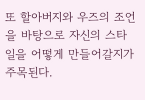또 할아버지와 우즈의 조언을 바탕으로 자신의 스타일을 어떻게 만들어갈지가 주목된다.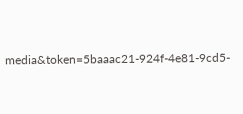media&token=5baaac21-924f-4e81-9cd5-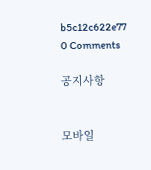b5c12c622e77
0 Comments

공지사항


모바일